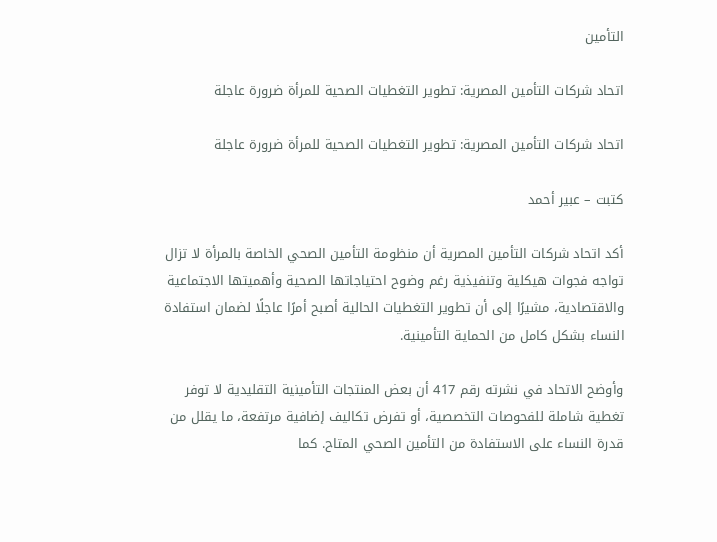التأمين

اتحاد شركات التأمين المصرية: تطوير التغطيات الصحية للمرأة ضرورة عاجلة

اتحاد شركات التأمين المصرية: تطوير التغطيات الصحية للمرأة ضرورة عاجلة

كتبت – عبير أحمد

أكد اتحاد شركات التأمين المصرية أن منظومة التأمين الصحي الخاصة بالمرأة لا تزال تواجه فجوات هيكلية وتنفيذية رغم وضوح احتياجاتها الصحية وأهميتها الاجتماعية والاقتصادية، مشيرًا إلى أن تطوير التغطيات الحالية أصبح أمرًا عاجلًا لضمان استفادة النساء بشكل كامل من الحماية التأمينية.

وأوضح الاتحاد في نشرته رقم 417 أن بعض المنتجات التأمينية التقليدية لا توفر تغطية شاملة للفحوصات التخصصية، أو تفرض تكاليف إضافية مرتفعة، ما يقلل من قدرة النساء على الاستفادة من التأمين الصحي المتاح. كما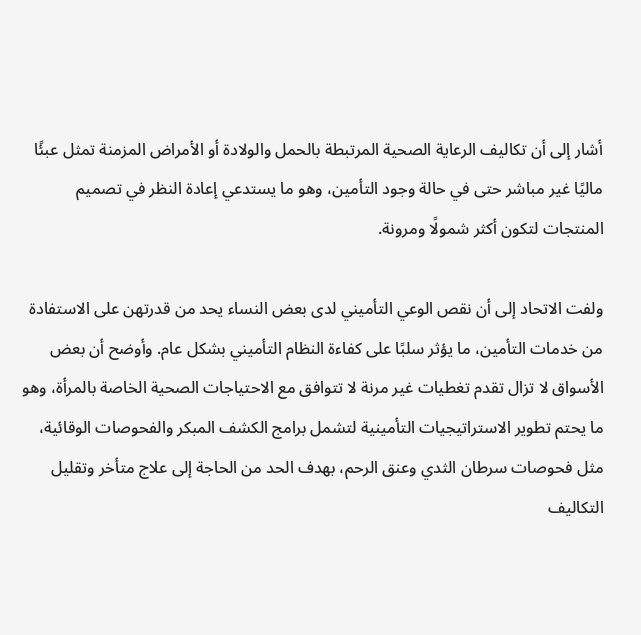أشار إلى أن تكاليف الرعاية الصحية المرتبطة بالحمل والولادة أو الأمراض المزمنة تمثل عبئًا ماليًا غير مباشر حتى في حالة وجود التأمين، وهو ما يستدعي إعادة النظر في تصميم المنتجات لتكون أكثر شمولًا ومرونة.

ولفت الاتحاد إلى أن نقص الوعي التأميني لدى بعض النساء يحد من قدرتهن على الاستفادة من خدمات التأمين، ما يؤثر سلبًا على كفاءة النظام التأميني بشكل عام. وأوضح أن بعض الأسواق لا تزال تقدم تغطيات غير مرنة لا تتوافق مع الاحتياجات الصحية الخاصة بالمرأة، وهو ما يحتم تطوير الاستراتيجيات التأمينية لتشمل برامج الكشف المبكر والفحوصات الوقائية، مثل فحوصات سرطان الثدي وعنق الرحم، بهدف الحد من الحاجة إلى علاج متأخر وتقليل التكاليف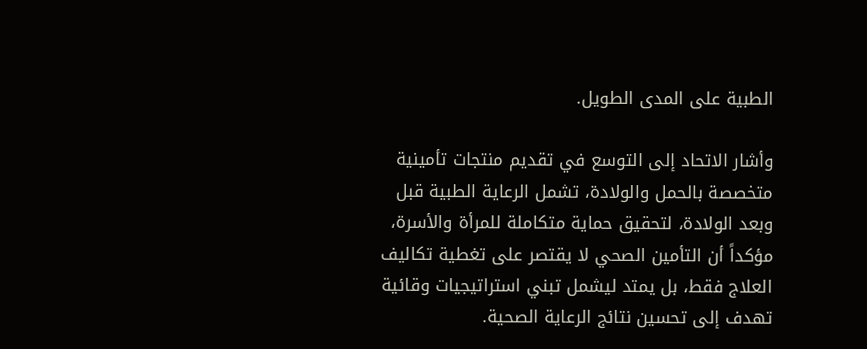الطبية على المدى الطويل.

وأشار الاتحاد إلى التوسع في تقديم منتجات تأمينية متخصصة بالحمل والولادة، تشمل الرعاية الطبية قبل وبعد الولادة، لتحقيق حماية متكاملة للمرأة والأسرة، مؤكداً أن التأمين الصحي لا يقتصر على تغطية تكاليف العلاج فقط، بل يمتد ليشمل تبني استراتيجيات وقائية تهدف إلى تحسين نتائج الرعاية الصحية.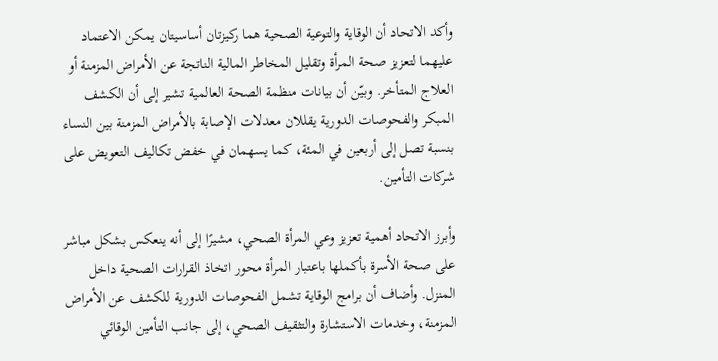وأكد الاتحاد أن الوقاية والتوعية الصحية هما ركيزتان أساسيتان يمكن الاعتماد عليهما لتعزيز صحة المرأة وتقليل المخاطر المالية الناتجة عن الأمراض المزمنة أو العلاج المتأخر. وبيّن أن بيانات منظمة الصحة العالمية تشير إلى أن الكشف المبكر والفحوصات الدورية يقللان معدلات الإصابة بالأمراض المزمنة بين النساء بنسبة تصل إلى أربعين في المئة، كما يسهمان في خفض تكاليف التعويض على شركات التأمين.

وأبرز الاتحاد أهمية تعزيز وعي المرأة الصحي، مشيرًا إلى أنه ينعكس بشكل مباشر على صحة الأسرة بأكملها باعتبار المرأة محور اتخاذ القرارات الصحية داخل المنزل. وأضاف أن برامج الوقاية تشمل الفحوصات الدورية للكشف عن الأمراض المزمنة، وخدمات الاستشارة والتثقيف الصحي، إلى جانب التأمين الوقائي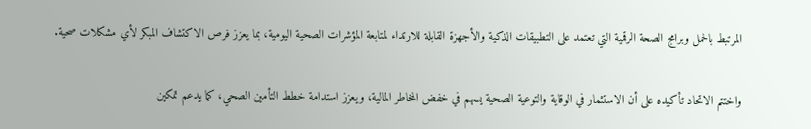المرتبط بالحمل وبرامج الصحة الرقمية التي تعتمد على التطبيقات الذكية والأجهزة القابلة للارتداء لمتابعة المؤشرات الصحية اليومية، بما يعزز فرص الاكتشاف المبكر لأي مشكلات صحية.

واختتم الاتحاد تأكيده على أن الاستثمار في الوقاية والتوعية الصحية يسهم في خفض المخاطر المالية، ويعزز استدامة خطط التأمين الصحي، كما يدعم تمكين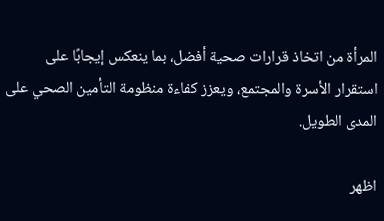المرأة من اتخاذ قرارات صحية أفضل، بما ينعكس إيجابًا على استقرار الأسرة والمجتمع، ويعزز كفاءة منظومة التأمين الصحي على المدى الطويل.

اظهر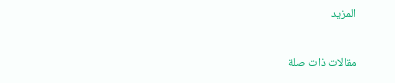المزيد

مقالات ذات صلة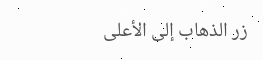زر الذهاب إلى الأعلى